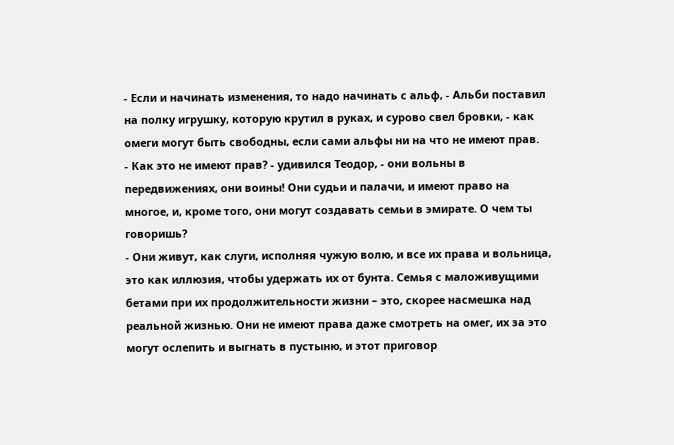- Если и начинать изменения, то надо начинать с альф, - Альби поставил на полку игрушку, которую крутил в руках, и сурово свел бровки, - как омеги могут быть свободны, если сами альфы ни на что не имеют прав.
- Как это не имеют прав? - удивился Теодор, - они вольны в передвижениях, они воины! Они судьи и палачи, и имеют право на многое, и, кроме того, они могут создавать семьи в эмирате. О чем ты говоришь?
- Они живут, как слуги, исполняя чужую волю, и все их права и вольница, это как иллюзия, чтобы удержать их от бунта. Семья с маложивущими бетами при их продолжительности жизни – это, скорее насмешка над реальной жизнью. Они не имеют права даже смотреть на омег, их за это могут ослепить и выгнать в пустыню, и этот приговор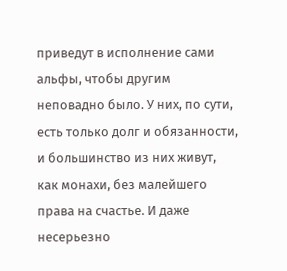приведут в исполнение сами альфы, чтобы другим неповадно было. У них, по сути, есть только долг и обязанности, и большинство из них живут, как монахи, без малейшего права на счастье. И даже несерьезно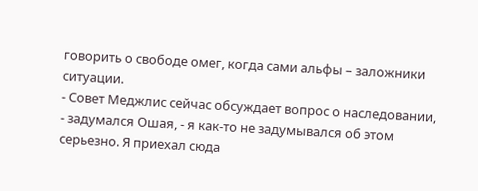говорить о свободе омег, когда сами альфы – заложники ситуации.
- Совет Меджлис сейчас обсуждает вопрос о наследовании, - задумался Ошая, - я как-то не задумывался об этом серьезно. Я приехал сюда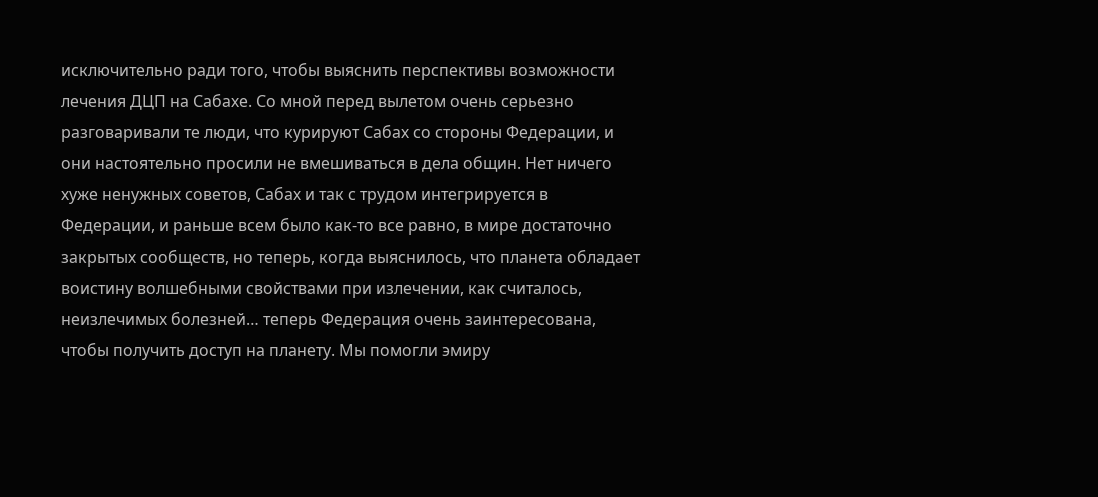исключительно ради того, чтобы выяснить перспективы возможности лечения ДЦП на Сабахе. Со мной перед вылетом очень серьезно разговаривали те люди, что курируют Сабах со стороны Федерации, и они настоятельно просили не вмешиваться в дела общин. Нет ничего хуже ненужных советов, Сабах и так с трудом интегрируется в Федерации, и раньше всем было как-то все равно, в мире достаточно закрытых сообществ, но теперь, когда выяснилось, что планета обладает воистину волшебными свойствами при излечении, как считалось, неизлечимых болезней… теперь Федерация очень заинтересована, чтобы получить доступ на планету. Мы помогли эмиру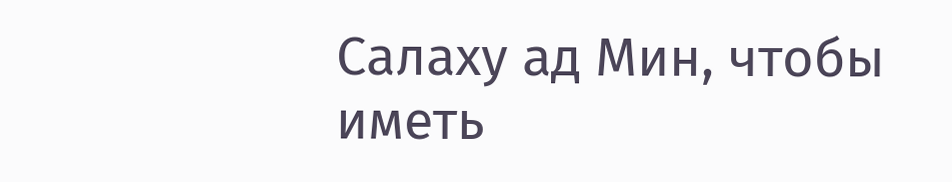Салаху ад Мин, чтобы иметь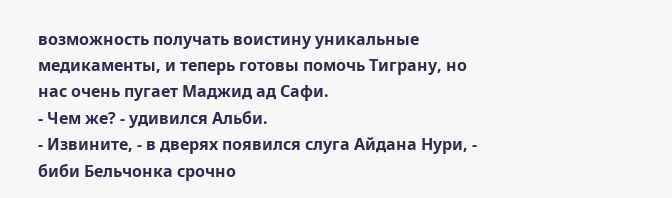возможность получать воистину уникальные медикаменты, и теперь готовы помочь Тиграну, но нас очень пугает Маджид ад Сафи.
- Чем же? - удивился Альби.
- Извините, - в дверях появился слуга Айдана Нури, - биби Бельчонка срочно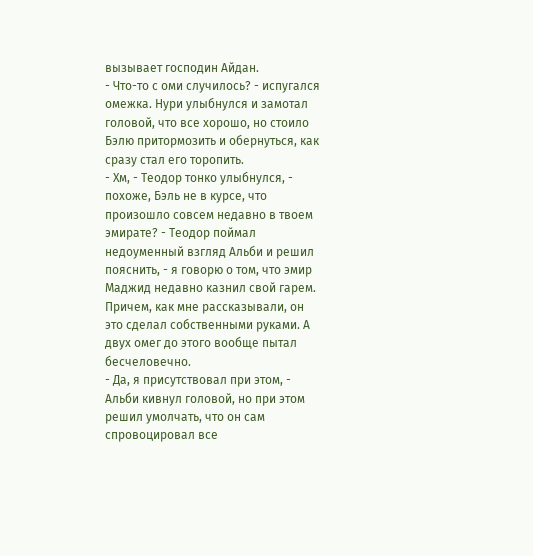вызывает господин Айдан.
- Что-то с оми случилось? - испугался омежка. Нури улыбнулся и замотал головой, что все хорошо, но стоило Бэлю притормозить и обернуться, как сразу стал его торопить.
- Хм, - Теодор тонко улыбнулся, - похоже, Бэль не в курсе, что произошло совсем недавно в твоем эмирате? - Теодор поймал недоуменный взгляд Альби и решил пояснить, - я говорю о том, что эмир Маджид недавно казнил свой гарем. Причем, как мне рассказывали, он это сделал собственными руками. А двух омег до этого вообще пытал бесчеловечно.
- Да, я присутствовал при этом, - Альби кивнул головой, но при этом решил умолчать, что он сам спровоцировал все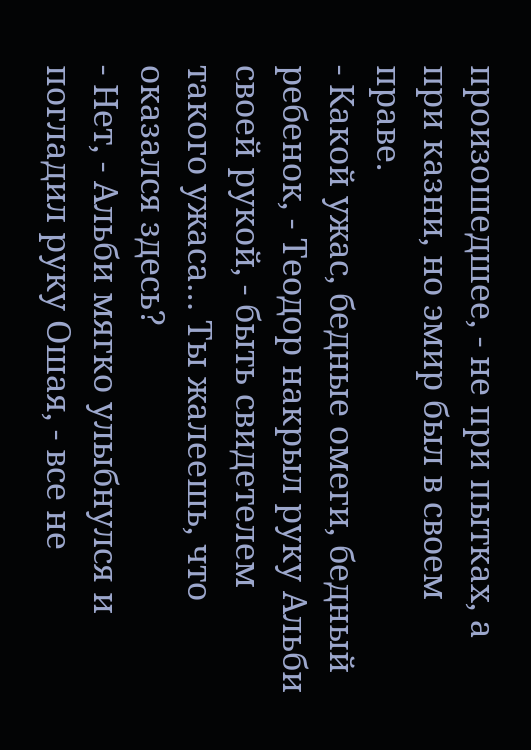произошедшее, - не при пытках, а при казни, но эмир был в своем праве.
- Какой ужас, бедные омеги, бедный ребенок, - Теодор накрыл руку Альби своей рукой, - быть свидетелем такого ужаса… Ты жалеешь, что оказался здесь?
- Нет, - Альби мягко улыбнулся и погладил руку Ошая, - все не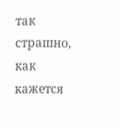так страшно, как кажется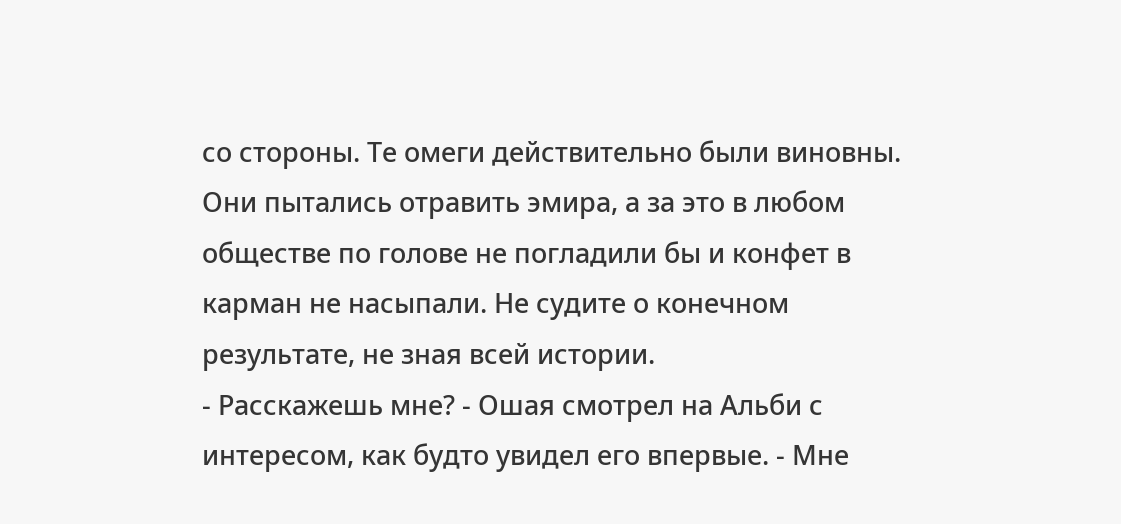со стороны. Те омеги действительно были виновны. Они пытались отравить эмира, а за это в любом обществе по голове не погладили бы и конфет в карман не насыпали. Не судите о конечном результате, не зная всей истории.
- Расскажешь мне? - Ошая смотрел на Альби с интересом, как будто увидел его впервые. - Мне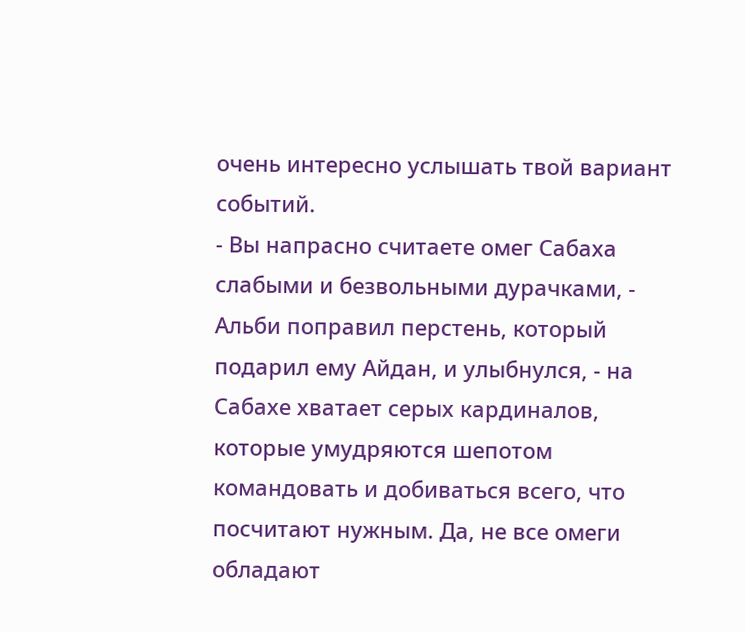очень интересно услышать твой вариант событий.
- Вы напрасно считаете омег Сабаха слабыми и безвольными дурачками, - Альби поправил перстень, который подарил ему Айдан, и улыбнулся, - на Сабахе хватает серых кардиналов, которые умудряются шепотом командовать и добиваться всего, что посчитают нужным. Да, не все омеги обладают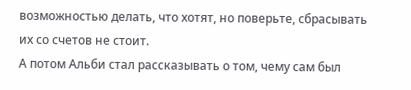возможностью делать, что хотят, но поверьте, сбрасывать их со счетов не стоит.
А потом Альби стал рассказывать о том, чему сам был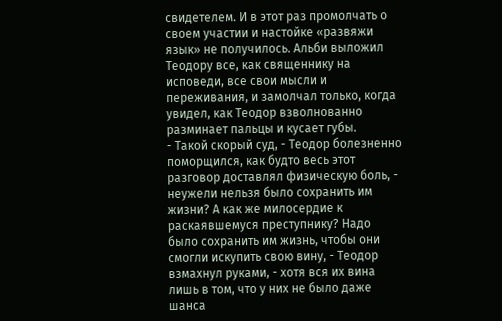свидетелем. И в этот раз промолчать о своем участии и настойке «развяжи язык» не получилось. Альби выложил Теодору все, как священнику на исповеди, все свои мысли и переживания, и замолчал только, когда увидел, как Теодор взволнованно разминает пальцы и кусает губы.
- Такой скорый суд, - Теодор болезненно поморщился, как будто весь этот разговор доставлял физическую боль, - неужели нельзя было сохранить им жизни? А как же милосердие к раскаявшемуся преступнику? Надо было сохранить им жизнь, чтобы они смогли искупить свою вину, - Теодор взмахнул руками, - хотя вся их вина лишь в том, что у них не было даже шанса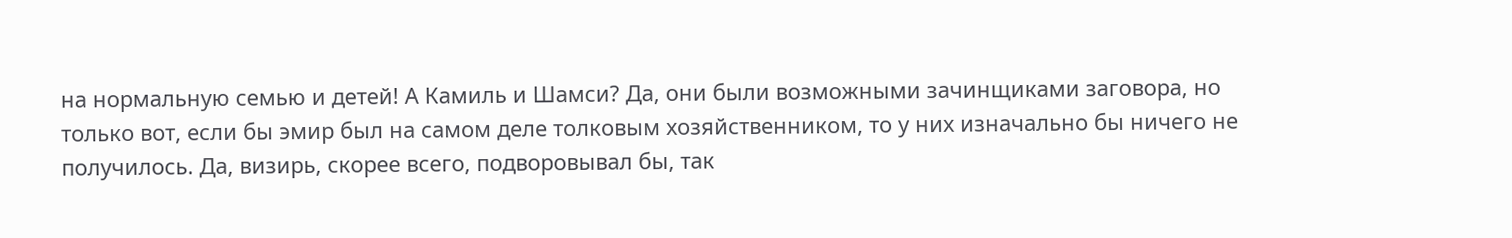на нормальную семью и детей! А Камиль и Шамси? Да, они были возможными зачинщиками заговора, но только вот, если бы эмир был на самом деле толковым хозяйственником, то у них изначально бы ничего не получилось. Да, визирь, скорее всего, подворовывал бы, так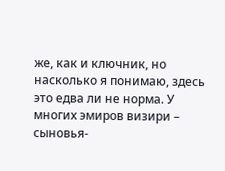же, как и ключник, но насколько я понимаю, здесь это едва ли не норма. У многих эмиров визири – сыновья-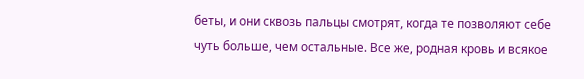беты, и они сквозь пальцы смотрят, когда те позволяют себе чуть больше, чем остальные. Все же, родная кровь и всякое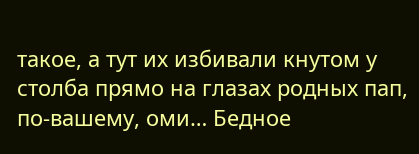такое, а тут их избивали кнутом у столба прямо на глазах родных пап, по-вашему, оми… Бедное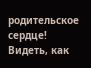родительское сердце! Видеть, как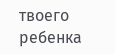твоего ребенка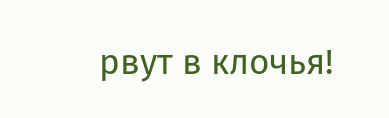рвут в клочья!